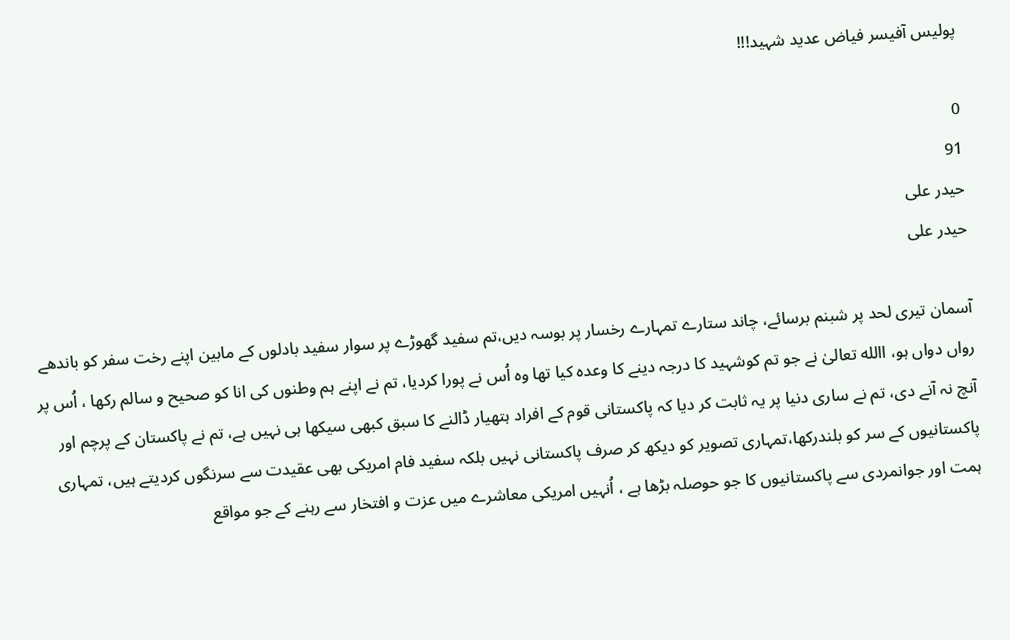پولیس آفیسر فیاض عدید شہید!!!

0
91
حیدر علی
حیدر علی

آسمان تیری لحد پر شبنم برسائے، چاند ستارے تمہارے رخسار پر بوسہ دیں،تم سفید گھوڑے پر سوار سفید بادلوں کے مابین اپنے رخت سفر کو باندھے رواں دواں ہو، االله تعالیٰ نے جو تم کوشہید کا درجہ دینے کا وعدہ کیا تھا وہ اُس نے پورا کردیا، تم نے اپنے ہم وطنوں کی انا کو صحیح و سالم رکھا ، اُس پر آنچ نہ آنے دی، تم نے ساری دنیا پر یہ ثابت کر دیا کہ پاکستانی قوم کے افراد ہتھیار ڈالنے کا سبق کبھی سیکھا ہی نہیں ہے، تم نے پاکستان کے پرچم اور پاکستانیوں کے سر کو بلندرکھا،تمہاری تصویر کو دیکھ کر صرف پاکستانی نہیں بلکہ سفید فام امریکی بھی عقیدت سے سرنگوں کردیتے ہیں، تمہاری ہمت اور جوانمردی سے پاکستانیوں کا جو حوصلہ بڑھا ہے ، اُنہیں امریکی معاشرے میں عزت و افتخار سے رہنے کے جو مواقع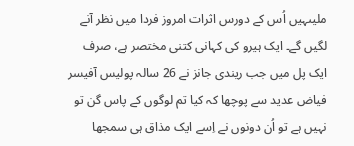ملیںہیں اُس کے دورس اثرات امروز فردا میں نظر آنے لگیں گے۔ ایک ہیرو کی کہانی کتنی مختصر ہے، صرف ایک پل میں جب ریندی جانز نے 26 سالہ پولیس آفیسر فیاض عدید سے پوچھا کہ کیا تم لوگوں کے پاس گن تو نہیں ہے تو اُن دونوں نے اِسے ایک مذاق ہی سمجھا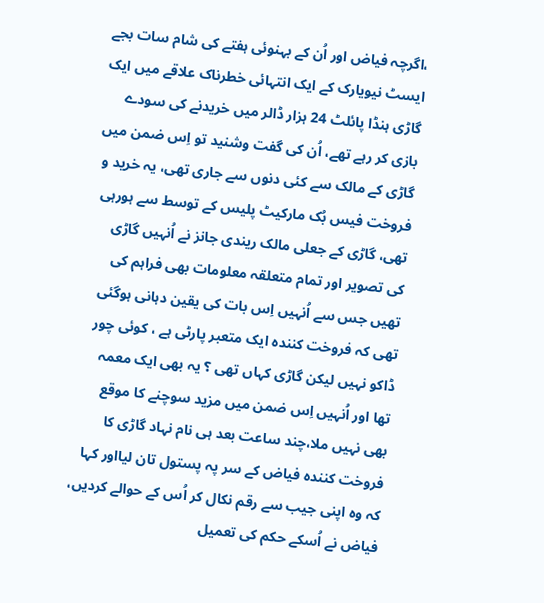،اگرچہ فیاض اور اُن کے بہنوئی ہفتے کی شام سات بجے ایسٹ نیویارک کے ایک انتہائی خطرناک علاقے میں ایک گاڑی ہنڈا پائلٹ 24 ہزار ڈالر میں خریدنے کی سودے بازی کر رہے تھے، اُن کی گفت وشنید تو اِس ضمن میں گاڑی کے مالک سے کئی دنوں سے جاری تھی، یہ خرید و فروخت فیس بُک مارکیٹ پلیس کے توسط سے ہورہی تھی، گاڑی کے جعلی مالک ریندی جانز نے اُنہیں گاڑی کی تصویر اور تمام متعلقہ معلومات بھی فراہم کی تھیں جس سے اُنہیں اِس بات کی یقین دہانی ہوگئی تھی کہ فروخت کنندہ ایک متعبر پارٹی ہے ، کوئی چور ڈاکو نہیں لیکن گاڑی کہاں تھی ؟ یہ بھی ایک معمہ تھا اور اُنہیں اِس ضمن میں مزید سوچنے کا موقع بھی نہیں ملا،چند ساعت بعد ہی نام نہاد گاڑی کا فروخت کنندہ فیاض کے سر پہ پستول تان لیااور کہا کہ وہ اپنی جیب سے رقم نکال کر اُس کے حوالے کردیں، فیاض نے اُسکے حکم کی تعمیل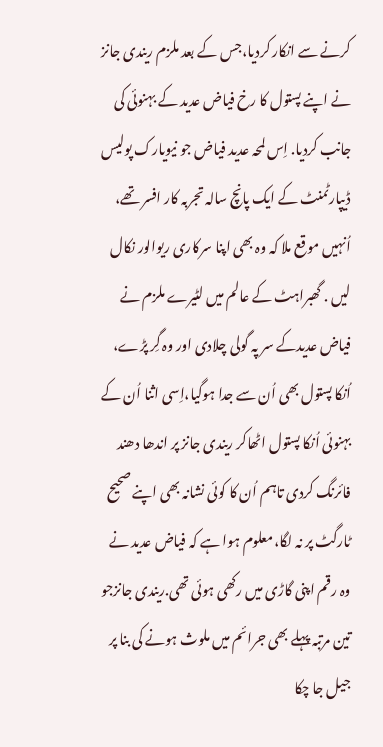کرنے سے انکار کردیا،جس کے بعد ملزم ریندی جانز نے اپنے پستول کا رخ فیاض عدید کے بہنوئی کی جانب کردیا. اِس لمحہ عدید فیاض جو نیویارک پولیس ڈیپارٹمنٹ کے ایک پانچ سالہ تجربہ کار افسر تھے، اُنہیں موقع ملا کہ وہ بھی اپنا سرکاری ریوالور نکال لیں . گھبراہٹ کے عالم میں لٹیرے ملزم نے فیاض عدیدکے سر پہ گولی چلادی اور وہ گِر پڑے، اُنکا پستول بھی اُن سے جدا ہوگیا،اِسی اثنا اُن کے بہنوئی اُنکا پستول اٹھاکر ریندی جانز پر اندھا دھند فائرنگ کردی تاہم اُن کا کوئی نشانہ بھی اپنے صحیح ٹارگٹ پر نہ لگا،معلوم ہوا ہے کہ فیاض عدید نے وہ رقم اپنی گاڑی میں رکھی ہوئی تھی.ریندی جانزجو تین مرتبہ پہلے بھی جرائم میں ملوث ہونے کی بنا پر جیل جا چکا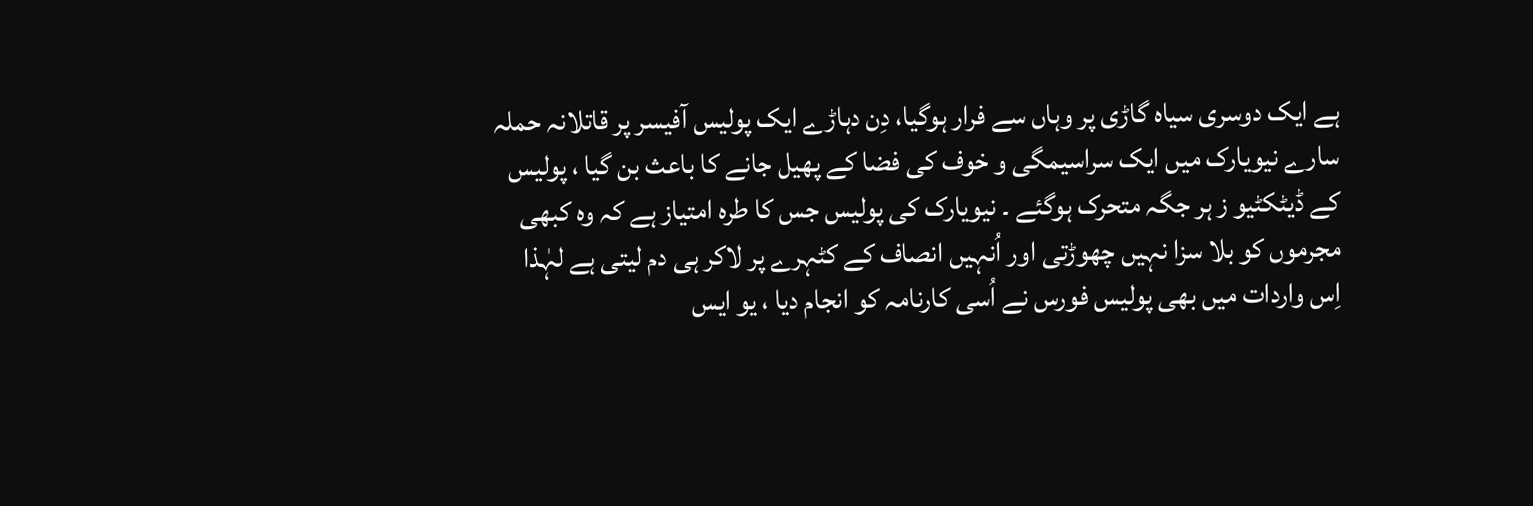ہے ایک دوسری سیاہ گاڑی پر وہاں سے فرار ہوگیا، دِن دہاڑے ایک پولیس آفیسر پر قاتلانہ حملہ سارے نیویارک میں ایک سراسیمگی و خوف کی فضا کے پھیل جانے کا باعث بن گیا ، پولیس کے ڈیٹکٹیو ز ہر جگہ متحرک ہوگئے ۔ نیویارک کی پولیس جس کا طرہ امتیاز ہے کہ وہ کبھی مجرموں کو بلا سزا نہیں چھوڑتی اور اُنہیں انصاف کے کٹہرے پر لاکر ہی دم لیتی ہے لہٰذا اِس واردات میں بھی پولیس فورس نے اُسی کارنامہ کو انجام دیا ، یو ایس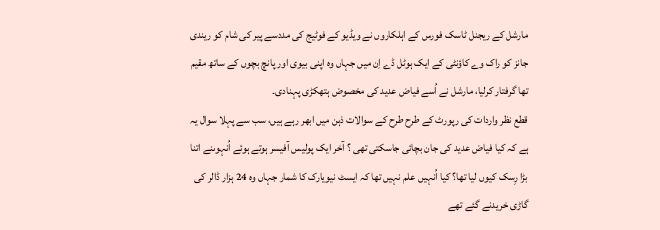مارشل کے ریجنل ٹاسک فورس کے اہلکاروں نے ویڈیو کے فوٹیج کی مددسے پیر کی شام کو ریندی جانز کو راک وے کاؤنٹی کے ایک ہوٹل ڈے اِن میں جہاں وہ اپنی بیوی اور پانچ بچوں کے ساتھ مقیم تھا گرفتار کرلیا، مارشل نے اُسے فیاض عدید کی مخصوض ہتھکڑی پہنادی۔
قطع نظر واردات کی رپورٹ کے طرح طرح کے سوالات ذہن میں ابھر رہے ہیں، سب سے پہلا سوال یہ ہے کہ کیا فیاض عدید کی جان بچائی جاسکتی تھی ؟ آخر ایک پولیس آفیسر ہوتے ہوئے اُنہوںنے اتنا بڑا رِسک کیوں لیا تھا؟ کیا اُنہیں علم نہیں تھا کہ ایسٹ نیویارک کا شمار جہاں وہ 24 ہزار ڈالر کی گاڑی خریدنے گئے تھے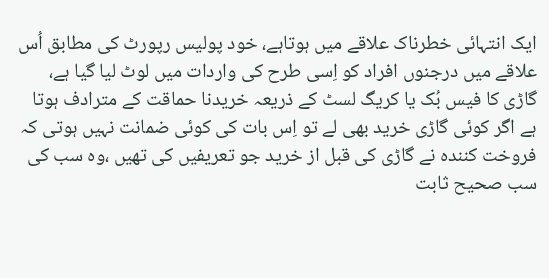ایک انتہائی خطرناک علاقے میں ہوتاہے، خود پولیس رپورٹ کی مطابق اُس علاقے میں درجنوں افراد کو اِسی طرح کی واردات میں لوٹ لیا گیا ہے، گاڑی کا فیس بُک یا کریگ لسٹ کے ذریعہ خریدنا حماقت کے مترادف ہوتا ہے اگر کوئی گاڑی خرید بھی لے تو اِس بات کی کوئی ضمانت نہیں ہوتی کہ فروخت کنندہ نے گاڑی کی قبل از خرید جو تعریفیں کی تھیں ،وہ سب کی سب صحیح ثابت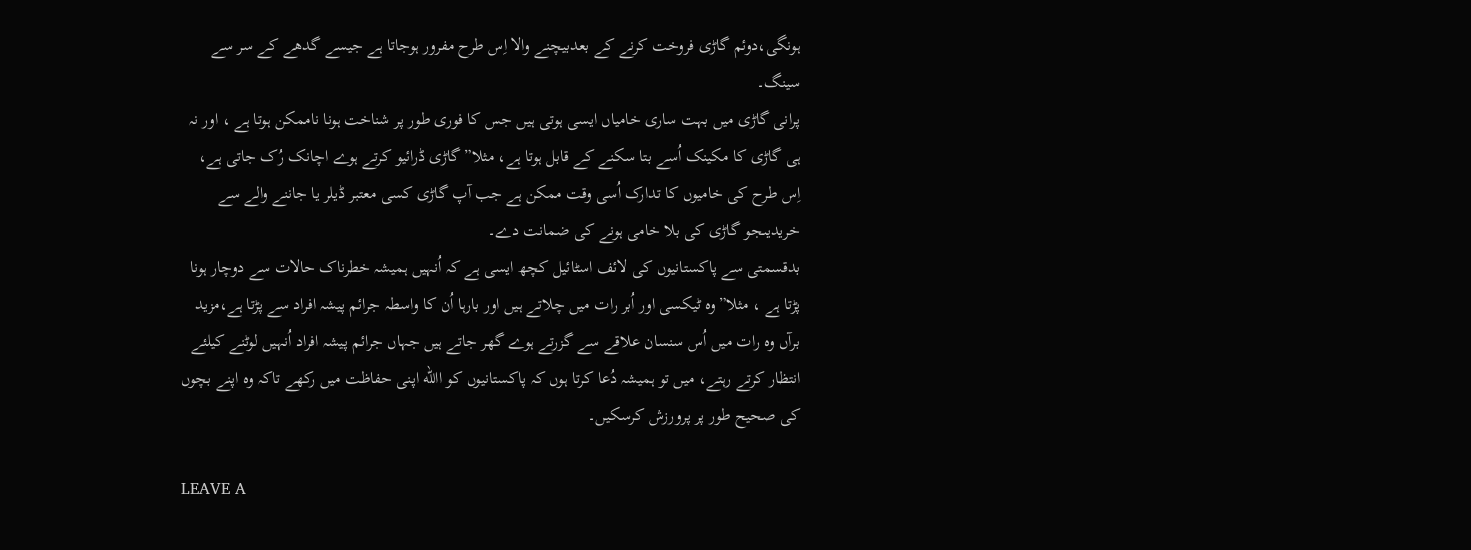ہونگی،دوئم گاڑی فروخت کرنے کے بعدبیچنے والا اِس طرح مفرور ہوجاتا ہے جیسے گدھے کے سر سے سینگ۔
پرانی گاڑی میں بہت ساری خامیاں ایسی ہوتی ہیں جس کا فوری طور پر شناخت ہونا ناممکن ہوتا ہے ، اور نہ ہی گاڑی کا مکینک اُسے بتا سکنے کے قابل ہوتا ہے، مثلا”گاڑی ڈرائیو کرتے ہوے اچانک رُک جاتی ہے، اِس طرح کی خامیوں کا تدارک اُسی وقت ممکن ہے جب آپ گاڑی کسی معتبر ڈیلر یا جاننے والے سے خریدیںجو گاڑی کی بلا خامی ہونے کی ضمانت دے۔
بدقسمتی سے پاکستانیوں کی لائف اسٹائیل کچھ ایسی ہے کہ اُنہیں ہمیشہ خطرناک حالات سے دوچار ہونا پڑتا ہے ، مثلا”وہ ٹیکسی اور اُبر رات میں چلاتے ہیں اور بارہا اُن کا واسطہ جرائم پیشہ افراد سے پڑتا ہے،مزید برآں وہ رات میں اُس سنسان علاقے سے گزرتے ہوے گھر جاتے ہیں جہاں جرائم پیشہ افراد اُنہیں لوٹنے کیلئے انتظار کرتے رہتے، میں تو ہمیشہ دُعا کرتا ہوں کہ پاکستانیوں کو االله اپنی حفاظت میں رکھے تاکہ وہ اپنے بچوں کی صحیح طور پر پرورزش کرسکیں۔

LEAVE A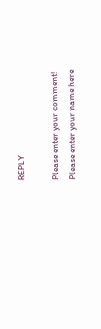REPLY

Please enter your comment!
Please enter your name here